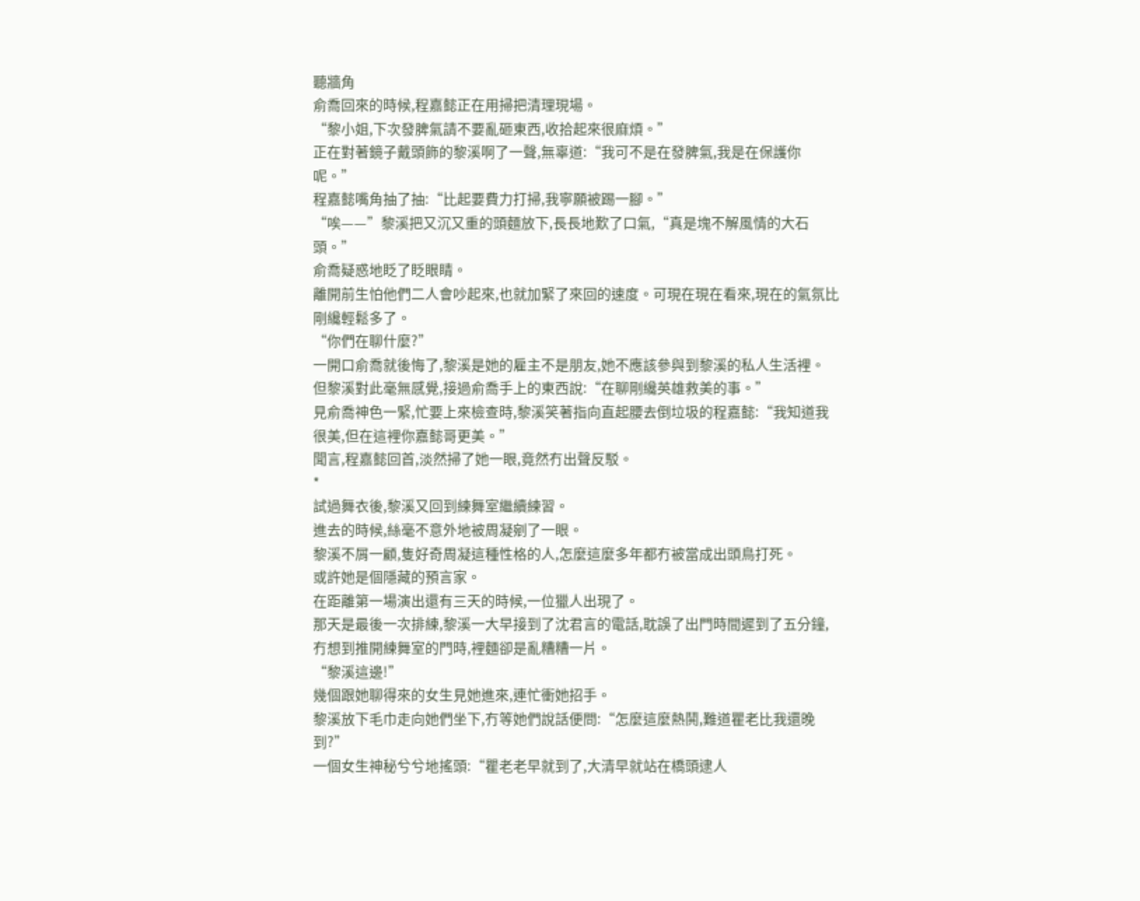聽牆角
俞喬回來的時候,程嘉懿正在用掃把清理現場。
“黎小姐,下次發脾氣請不要亂砸東西,收拾起來很麻煩。”
正在對著鏡子戴頭飾的黎溪啊了一聲,無辜道:“我可不是在發脾氣,我是在保護你呢。”
程嘉懿嘴角抽了抽:“比起要費力打掃,我寧願被踢一腳。”
“唉——”黎溪把又沉又重的頭麵放下,長長地歎了口氣,“真是塊不解風情的大石頭。”
俞喬疑惑地眨了眨眼睛。
離開前生怕他們二人會吵起來,也就加緊了來回的速度。可現在現在看來,現在的氣氛比剛纔輕鬆多了。
“你們在聊什麼?”
一開口俞喬就後悔了,黎溪是她的雇主不是朋友,她不應該參與到黎溪的私人生活裡。
但黎溪對此毫無感覺,接過俞喬手上的東西說:“在聊剛纔英雄救美的事。”
見俞喬神色一緊,忙要上來檢查時,黎溪笑著指向直起腰去倒垃圾的程嘉懿:“我知道我很美,但在這裡你嘉懿哥更美。”
聞言,程嘉懿回首,淡然掃了她一眼,竟然冇出聲反駁。
*
試過舞衣後,黎溪又回到練舞室繼續練習。
進去的時候,絲毫不意外地被周凝剜了一眼。
黎溪不屑一顧,隻好奇周凝這種性格的人,怎麼這麼多年都冇被當成出頭鳥打死。
或許她是個隱藏的預言家。
在距離第一場演出還有三天的時候,一位獵人出現了。
那天是最後一次排練,黎溪一大早接到了沈君言的電話,耽誤了出門時間遲到了五分鐘,冇想到推開練舞室的門時,裡麵卻是亂糟糟一片。
“黎溪這邊!”
幾個跟她聊得來的女生見她進來,連忙衝她招手。
黎溪放下毛巾走向她們坐下,冇等她們說話便問:“怎麼這麼熱鬨,難道瞿老比我還晚到?”
一個女生神秘兮兮地搖頭:“瞿老老早就到了,大清早就站在橋頭逮人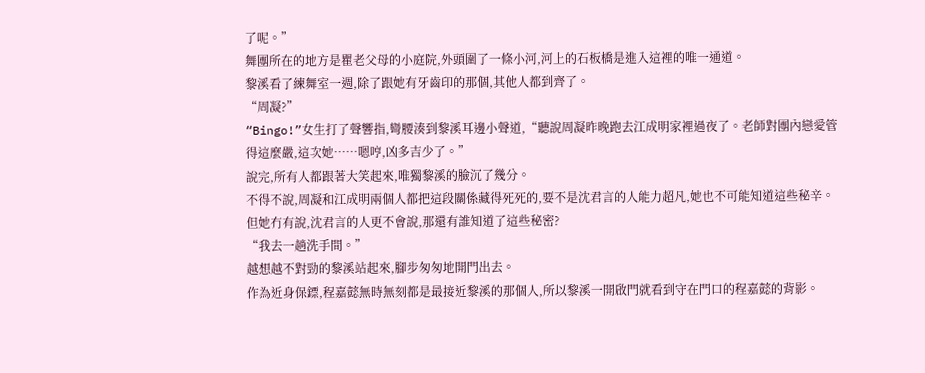了呢。”
舞團所在的地方是瞿老父母的小庭院,外頭圍了一條小河,河上的石板橋是進入這裡的唯一通道。
黎溪看了練舞室一週,除了跟她有牙齒印的那個,其他人都到齊了。
“周凝?”
“Bingo!”女生打了聲響指,彎腰湊到黎溪耳邊小聲道,“聽說周凝昨晚跑去江成明家裡過夜了。老師對團內戀愛管得這麼嚴,這次她……嗯哼,凶多吉少了。”
說完,所有人都跟著大笑起來,唯獨黎溪的臉沉了幾分。
不得不說,周凝和江成明兩個人都把這段關係藏得死死的,要不是沈君言的人能力超凡,她也不可能知道這些秘辛。
但她冇有說,沈君言的人更不會說,那還有誰知道了這些秘密?
“我去一趟洗手間。”
越想越不對勁的黎溪站起來,腳步匆匆地開門出去。
作為近身保鏢,程嘉懿無時無刻都是最接近黎溪的那個人,所以黎溪一開啟門就看到守在門口的程嘉懿的背影。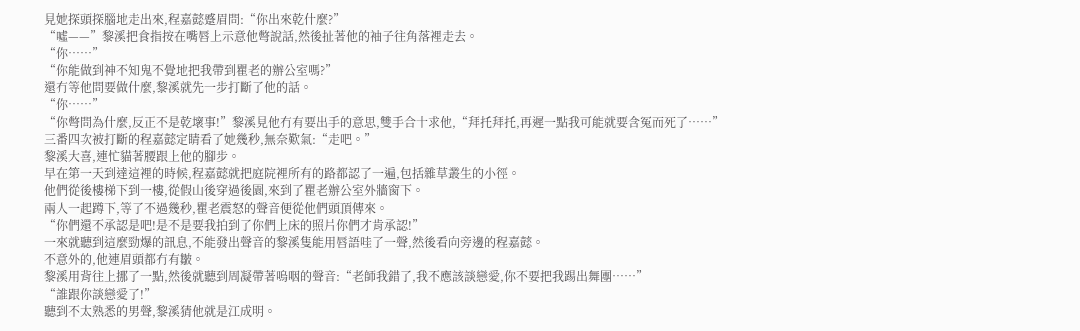見她探頭探腦地走出來,程嘉懿蹙眉問:“你出來乾什麼?”
“噓——”黎溪把食指按在嘴唇上示意他彆說話,然後扯著他的袖子往角落裡走去。
“你……”
“你能做到神不知鬼不覺地把我帶到瞿老的辦公室嗎?”
還冇等他問要做什麼,黎溪就先一步打斷了他的話。
“你……”
“你彆問為什麼,反正不是乾壞事!”黎溪見他冇有要出手的意思,雙手合十求他,“拜托拜托,再遲一點我可能就要含冤而死了……”
三番四次被打斷的程嘉懿定睛看了她幾秒,無奈歎氣:“走吧。”
黎溪大喜,連忙貓著腰跟上他的腳步。
早在第一天到達這裡的時候,程嘉懿就把庭院裡所有的路都認了一遍,包括雜草叢生的小徑。
他們從後樓梯下到一樓,從假山後穿過後園,來到了瞿老辦公室外牆窗下。
兩人一起蹲下,等了不過幾秒,瞿老震怒的聲音便從他們頭頂傳來。
“你們還不承認是吧!是不是要我拍到了你們上床的照片你們才肯承認!”
一來就聽到這麼勁爆的訊息,不能發出聲音的黎溪隻能用唇語哇了一聲,然後看向旁邊的程嘉懿。
不意外的,他連眉頭都冇有皺。
黎溪用背往上挪了一點,然後就聽到周凝帶著嗚咽的聲音:“老師我錯了,我不應該談戀愛,你不要把我踢出舞團……”
“誰跟你談戀愛了!”
聽到不太熟悉的男聲,黎溪猜他就是江成明。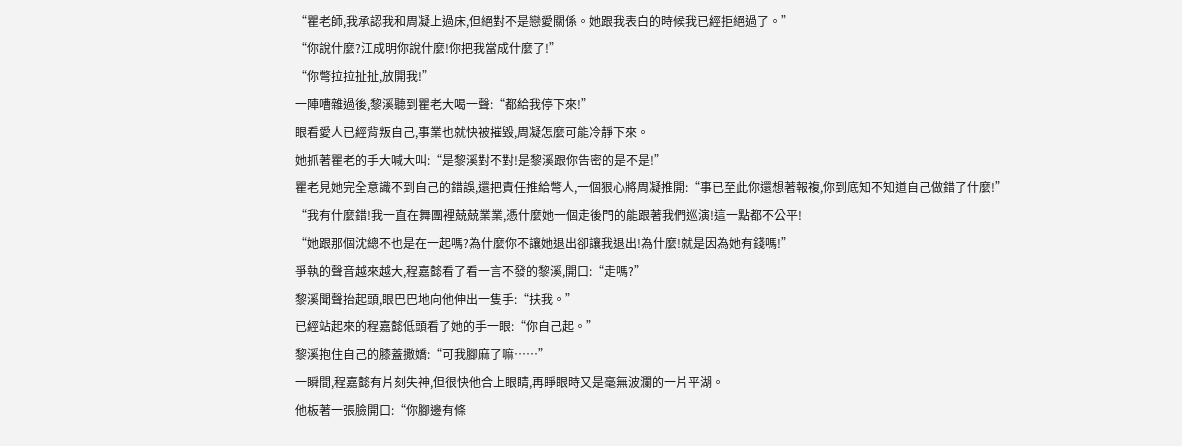“瞿老師,我承認我和周凝上過床,但絕對不是戀愛關係。她跟我表白的時候我已經拒絕過了。”
“你說什麼?江成明你說什麼!你把我當成什麼了!”
“你彆拉拉扯扯,放開我!”
一陣嘈雜過後,黎溪聽到瞿老大喝一聲:“都給我停下來!”
眼看愛人已經背叛自己,事業也就快被摧毀,周凝怎麼可能冷靜下來。
她抓著瞿老的手大喊大叫:“是黎溪對不對!是黎溪跟你告密的是不是!”
瞿老見她完全意識不到自己的錯誤,還把責任推給彆人,一個狠心將周凝推開:“事已至此你還想著報複,你到底知不知道自己做錯了什麼!”
“我有什麼錯!我一直在舞團裡兢兢業業,憑什麼她一個走後門的能跟著我們巡演!這一點都不公平!
“她跟那個沈總不也是在一起嗎?為什麼你不讓她退出卻讓我退出!為什麼!就是因為她有錢嗎!”
爭執的聲音越來越大,程嘉懿看了看一言不發的黎溪,開口:“走嗎?”
黎溪聞聲抬起頭,眼巴巴地向他伸出一隻手:“扶我。”
已經站起來的程嘉懿低頭看了她的手一眼:“你自己起。”
黎溪抱住自己的膝蓋撒嬌:“可我腳麻了嘛……”
一瞬間,程嘉懿有片刻失神,但很快他合上眼睛,再睜眼時又是毫無波瀾的一片平湖。
他板著一張臉開口:“你腳邊有條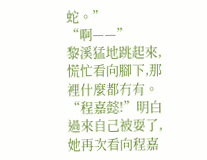蛇。”
“啊——”
黎溪猛地跳起來,慌忙看向腳下,那裡什麼都冇有。
“程嘉懿!”明白過來自己被耍了,她再次看向程嘉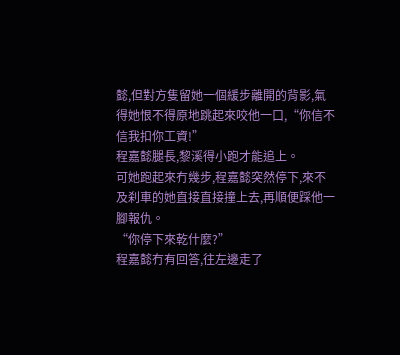懿,但對方隻留她一個緩步離開的背影,氣得她恨不得原地跳起來咬他一口,“你信不信我扣你工資!”
程嘉懿腿長,黎溪得小跑才能追上。
可她跑起來冇幾步,程嘉懿突然停下,來不及刹車的她直接直接撞上去,再順便踩他一腳報仇。
“你停下來乾什麼?”
程嘉懿冇有回答,往左邊走了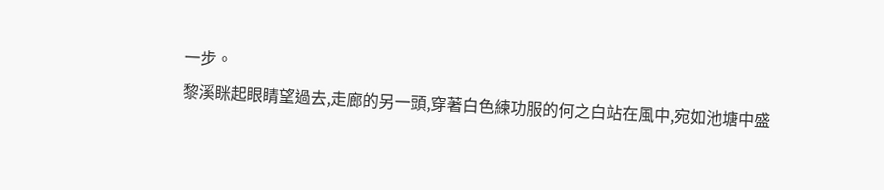一步。
黎溪眯起眼睛望過去,走廊的另一頭,穿著白色練功服的何之白站在風中,宛如池塘中盛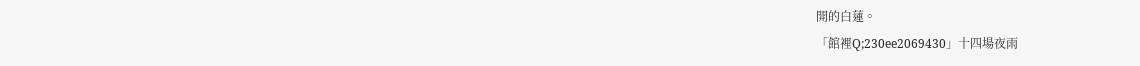開的白蓮。
「館裡Q;230ee2069430」十四場夜雨